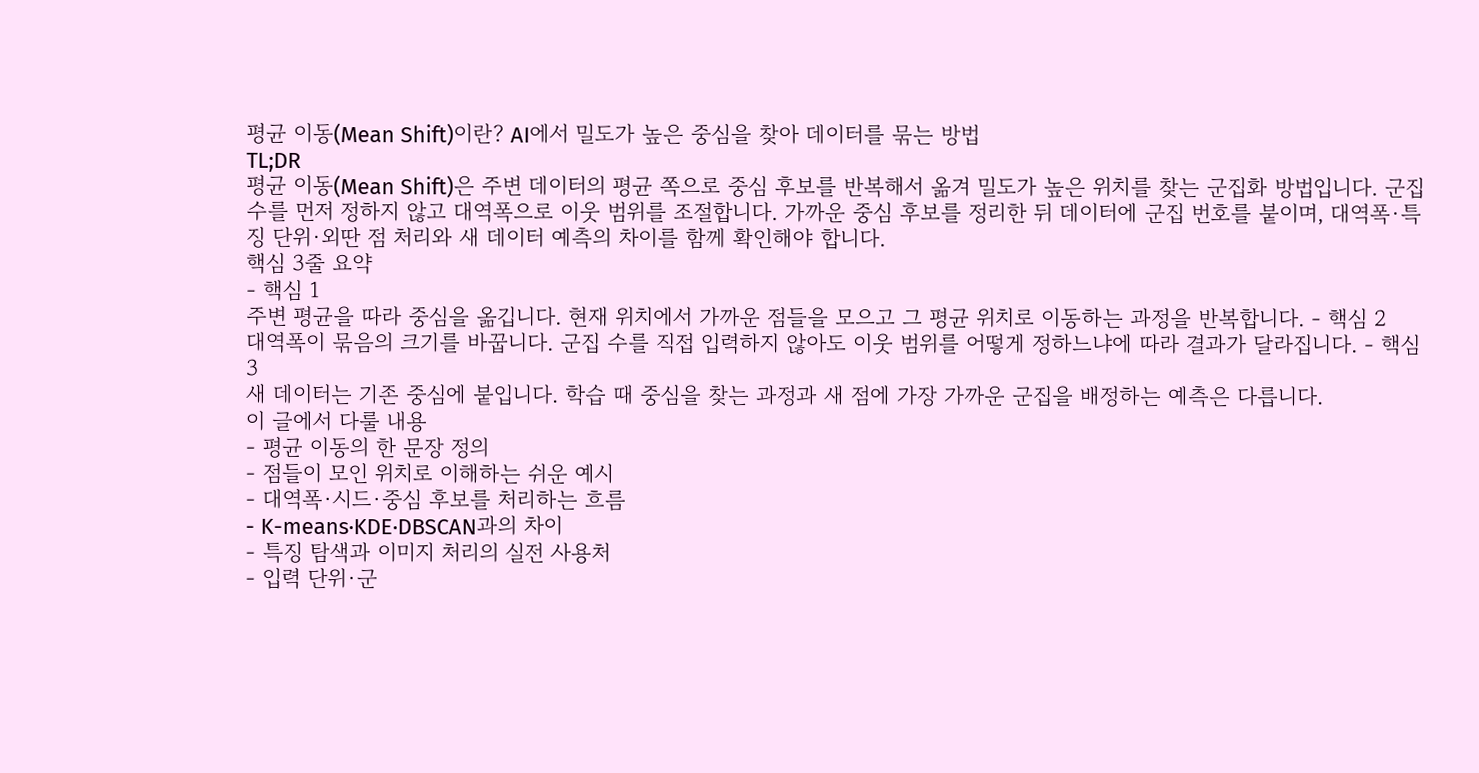평균 이동(Mean Shift)이란? AI에서 밀도가 높은 중심을 찾아 데이터를 묶는 방법
TL;DR
평균 이동(Mean Shift)은 주변 데이터의 평균 쪽으로 중심 후보를 반복해서 옮겨 밀도가 높은 위치를 찾는 군집화 방법입니다. 군집 수를 먼저 정하지 않고 대역폭으로 이웃 범위를 조절합니다. 가까운 중심 후보를 정리한 뒤 데이터에 군집 번호를 붙이며, 대역폭·특징 단위·외딴 점 처리와 새 데이터 예측의 차이를 함께 확인해야 합니다.
핵심 3줄 요약
- 핵심 1
주변 평균을 따라 중심을 옮깁니다. 현재 위치에서 가까운 점들을 모으고 그 평균 위치로 이동하는 과정을 반복합니다. - 핵심 2
대역폭이 묶음의 크기를 바꿉니다. 군집 수를 직접 입력하지 않아도 이웃 범위를 어떻게 정하느냐에 따라 결과가 달라집니다. - 핵심 3
새 데이터는 기존 중심에 붙입니다. 학습 때 중심을 찾는 과정과 새 점에 가장 가까운 군집을 배정하는 예측은 다릅니다.
이 글에서 다룰 내용
- 평균 이동의 한 문장 정의
- 점들이 모인 위치로 이해하는 쉬운 예시
- 대역폭·시드·중심 후보를 처리하는 흐름
- K-means·KDE·DBSCAN과의 차이
- 특징 탐색과 이미지 처리의 실전 사용처
- 입력 단위·군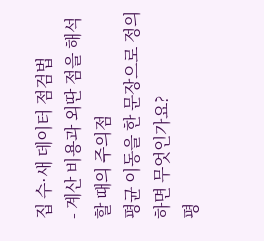집 수·새 데이터 점검법
- 계산 비용과 외딴 점을 해석할 때의 주의점
평균 이동을 한 문장으로 정의하면 무엇인가요?
평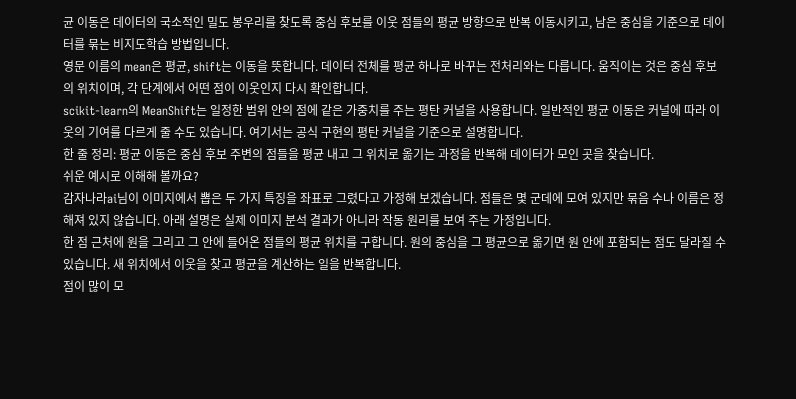균 이동은 데이터의 국소적인 밀도 봉우리를 찾도록 중심 후보를 이웃 점들의 평균 방향으로 반복 이동시키고, 남은 중심을 기준으로 데이터를 묶는 비지도학습 방법입니다.
영문 이름의 mean은 평균, shift는 이동을 뜻합니다. 데이터 전체를 평균 하나로 바꾸는 전처리와는 다릅니다. 움직이는 것은 중심 후보의 위치이며, 각 단계에서 어떤 점이 이웃인지 다시 확인합니다.
scikit-learn의 MeanShift는 일정한 범위 안의 점에 같은 가중치를 주는 평탄 커널을 사용합니다. 일반적인 평균 이동은 커널에 따라 이웃의 기여를 다르게 줄 수도 있습니다. 여기서는 공식 구현의 평탄 커널을 기준으로 설명합니다.
한 줄 정리: 평균 이동은 중심 후보 주변의 점들을 평균 내고 그 위치로 옮기는 과정을 반복해 데이터가 모인 곳을 찾습니다.
쉬운 예시로 이해해 볼까요?
감자나라ai님이 이미지에서 뽑은 두 가지 특징을 좌표로 그렸다고 가정해 보겠습니다. 점들은 몇 군데에 모여 있지만 묶음 수나 이름은 정해져 있지 않습니다. 아래 설명은 실제 이미지 분석 결과가 아니라 작동 원리를 보여 주는 가정입니다.
한 점 근처에 원을 그리고 그 안에 들어온 점들의 평균 위치를 구합니다. 원의 중심을 그 평균으로 옮기면 원 안에 포함되는 점도 달라질 수 있습니다. 새 위치에서 이웃을 찾고 평균을 계산하는 일을 반복합니다.
점이 많이 모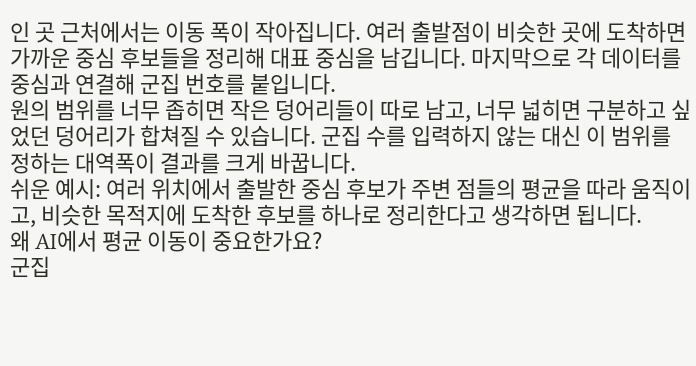인 곳 근처에서는 이동 폭이 작아집니다. 여러 출발점이 비슷한 곳에 도착하면 가까운 중심 후보들을 정리해 대표 중심을 남깁니다. 마지막으로 각 데이터를 중심과 연결해 군집 번호를 붙입니다.
원의 범위를 너무 좁히면 작은 덩어리들이 따로 남고, 너무 넓히면 구분하고 싶었던 덩어리가 합쳐질 수 있습니다. 군집 수를 입력하지 않는 대신 이 범위를 정하는 대역폭이 결과를 크게 바꿉니다.
쉬운 예시: 여러 위치에서 출발한 중심 후보가 주변 점들의 평균을 따라 움직이고, 비슷한 목적지에 도착한 후보를 하나로 정리한다고 생각하면 됩니다.
왜 AI에서 평균 이동이 중요한가요?
군집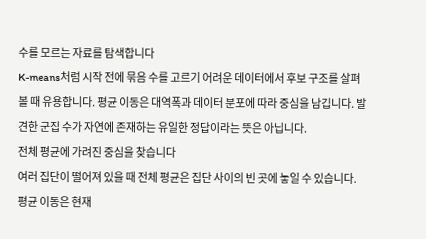수를 모르는 자료를 탐색합니다
K-means처럼 시작 전에 묶음 수를 고르기 어려운 데이터에서 후보 구조를 살펴볼 때 유용합니다. 평균 이동은 대역폭과 데이터 분포에 따라 중심을 남깁니다. 발견한 군집 수가 자연에 존재하는 유일한 정답이라는 뜻은 아닙니다.
전체 평균에 가려진 중심을 찾습니다
여러 집단이 떨어져 있을 때 전체 평균은 집단 사이의 빈 곳에 놓일 수 있습니다. 평균 이동은 현재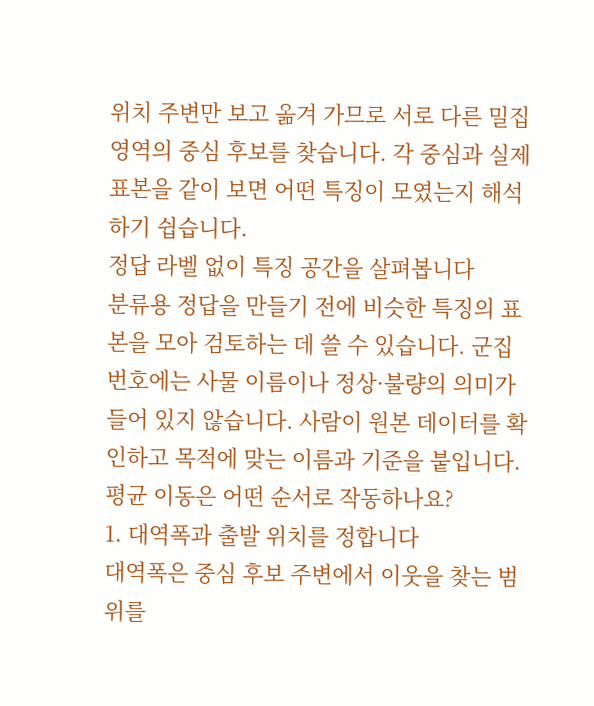위치 주변만 보고 옮겨 가므로 서로 다른 밀집 영역의 중심 후보를 찾습니다. 각 중심과 실제 표본을 같이 보면 어떤 특징이 모였는지 해석하기 쉽습니다.
정답 라벨 없이 특징 공간을 살펴봅니다
분류용 정답을 만들기 전에 비슷한 특징의 표본을 모아 검토하는 데 쓸 수 있습니다. 군집 번호에는 사물 이름이나 정상·불량의 의미가 들어 있지 않습니다. 사람이 원본 데이터를 확인하고 목적에 맞는 이름과 기준을 붙입니다.
평균 이동은 어떤 순서로 작동하나요?
1. 대역폭과 출발 위치를 정합니다
대역폭은 중심 후보 주변에서 이웃을 찾는 범위를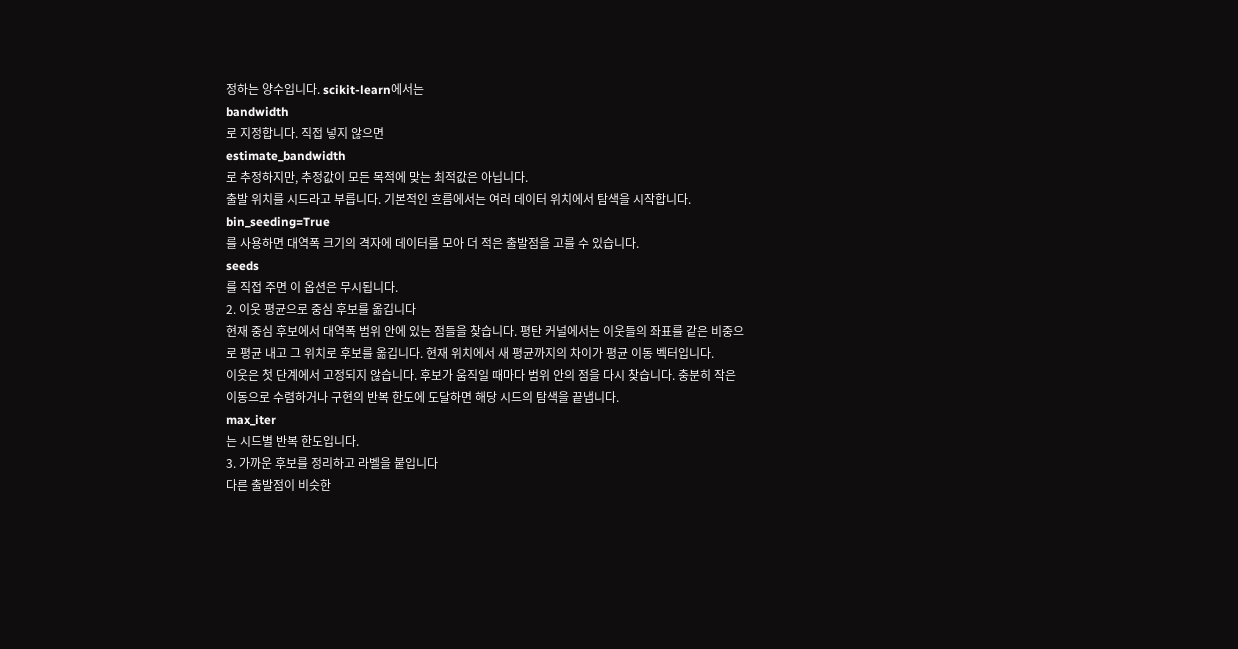정하는 양수입니다. scikit-learn에서는
bandwidth
로 지정합니다. 직접 넣지 않으면
estimate_bandwidth
로 추정하지만, 추정값이 모든 목적에 맞는 최적값은 아닙니다.
출발 위치를 시드라고 부릅니다. 기본적인 흐름에서는 여러 데이터 위치에서 탐색을 시작합니다.
bin_seeding=True
를 사용하면 대역폭 크기의 격자에 데이터를 모아 더 적은 출발점을 고를 수 있습니다.
seeds
를 직접 주면 이 옵션은 무시됩니다.
2. 이웃 평균으로 중심 후보를 옮깁니다
현재 중심 후보에서 대역폭 범위 안에 있는 점들을 찾습니다. 평탄 커널에서는 이웃들의 좌표를 같은 비중으로 평균 내고 그 위치로 후보를 옮깁니다. 현재 위치에서 새 평균까지의 차이가 평균 이동 벡터입니다.
이웃은 첫 단계에서 고정되지 않습니다. 후보가 움직일 때마다 범위 안의 점을 다시 찾습니다. 충분히 작은 이동으로 수렴하거나 구현의 반복 한도에 도달하면 해당 시드의 탐색을 끝냅니다.
max_iter
는 시드별 반복 한도입니다.
3. 가까운 후보를 정리하고 라벨을 붙입니다
다른 출발점이 비슷한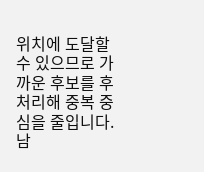위치에 도달할 수 있으므로 가까운 후보를 후처리해 중복 중심을 줄입니다. 남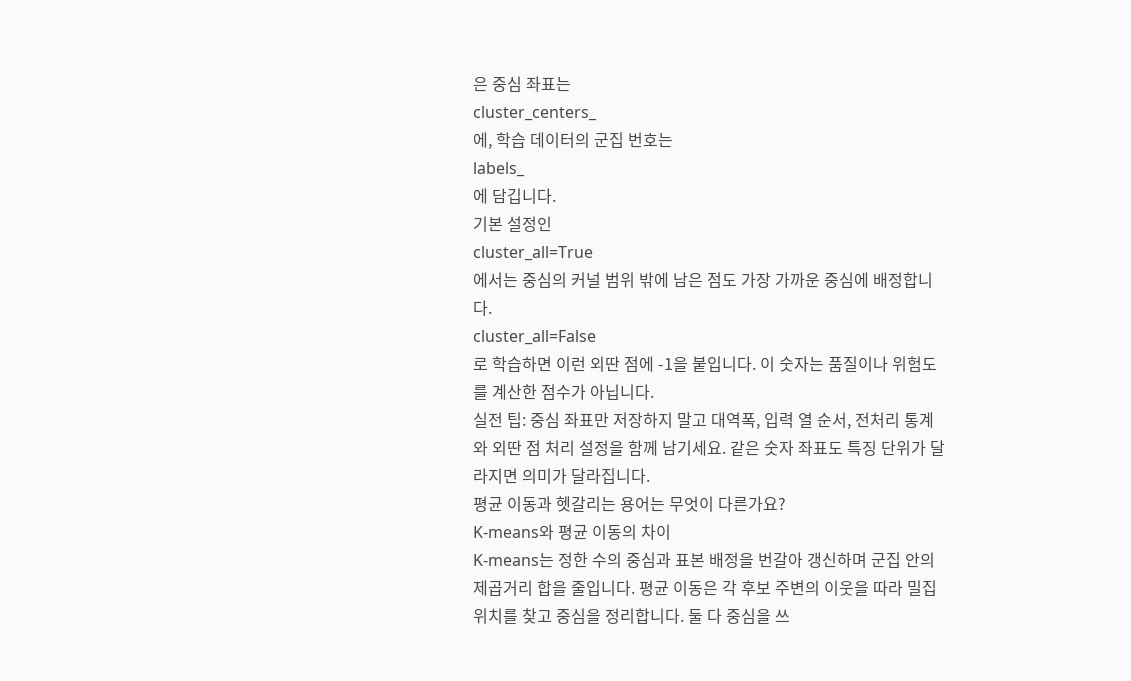은 중심 좌표는
cluster_centers_
에, 학습 데이터의 군집 번호는
labels_
에 담깁니다.
기본 설정인
cluster_all=True
에서는 중심의 커널 범위 밖에 남은 점도 가장 가까운 중심에 배정합니다.
cluster_all=False
로 학습하면 이런 외딴 점에 -1을 붙입니다. 이 숫자는 품질이나 위험도를 계산한 점수가 아닙니다.
실전 팁: 중심 좌표만 저장하지 말고 대역폭, 입력 열 순서, 전처리 통계와 외딴 점 처리 설정을 함께 남기세요. 같은 숫자 좌표도 특징 단위가 달라지면 의미가 달라집니다.
평균 이동과 헷갈리는 용어는 무엇이 다른가요?
K-means와 평균 이동의 차이
K-means는 정한 수의 중심과 표본 배정을 번갈아 갱신하며 군집 안의 제곱거리 합을 줄입니다. 평균 이동은 각 후보 주변의 이웃을 따라 밀집 위치를 찾고 중심을 정리합니다. 둘 다 중심을 쓰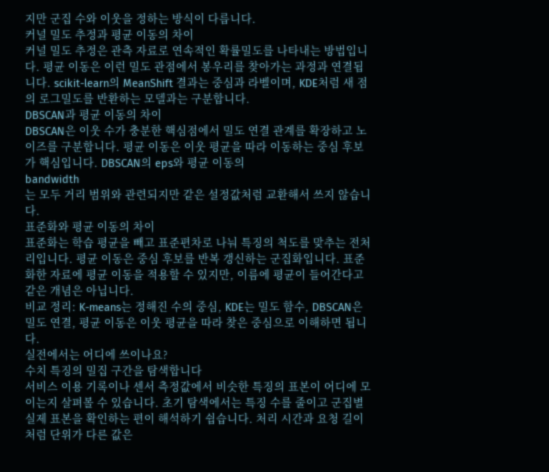지만 군집 수와 이웃을 정하는 방식이 다릅니다.
커널 밀도 추정과 평균 이동의 차이
커널 밀도 추정은 관측 자료로 연속적인 확률밀도를 나타내는 방법입니다. 평균 이동은 이런 밀도 관점에서 봉우리를 찾아가는 과정과 연결됩니다. scikit-learn의 MeanShift 결과는 중심과 라벨이며, KDE처럼 새 점의 로그밀도를 반환하는 모델과는 구분합니다.
DBSCAN과 평균 이동의 차이
DBSCAN은 이웃 수가 충분한 핵심점에서 밀도 연결 관계를 확장하고 노이즈를 구분합니다. 평균 이동은 이웃 평균을 따라 이동하는 중심 후보가 핵심입니다. DBSCAN의 eps와 평균 이동의
bandwidth
는 모두 거리 범위와 관련되지만 같은 설정값처럼 교환해서 쓰지 않습니다.
표준화와 평균 이동의 차이
표준화는 학습 평균을 빼고 표준편차로 나눠 특징의 척도를 맞추는 전처리입니다. 평균 이동은 중심 후보를 반복 갱신하는 군집화입니다. 표준화한 자료에 평균 이동을 적용할 수 있지만, 이름에 평균이 들어간다고 같은 개념은 아닙니다.
비교 정리: K-means는 정해진 수의 중심, KDE는 밀도 함수, DBSCAN은 밀도 연결, 평균 이동은 이웃 평균을 따라 찾은 중심으로 이해하면 됩니다.
실전에서는 어디에 쓰이나요?
수치 특징의 밀집 구간을 탐색합니다
서비스 이용 기록이나 센서 측정값에서 비슷한 특징의 표본이 어디에 모이는지 살펴볼 수 있습니다. 초기 탐색에서는 특징 수를 줄이고 군집별 실제 표본을 확인하는 편이 해석하기 쉽습니다. 처리 시간과 요청 길이처럼 단위가 다른 값은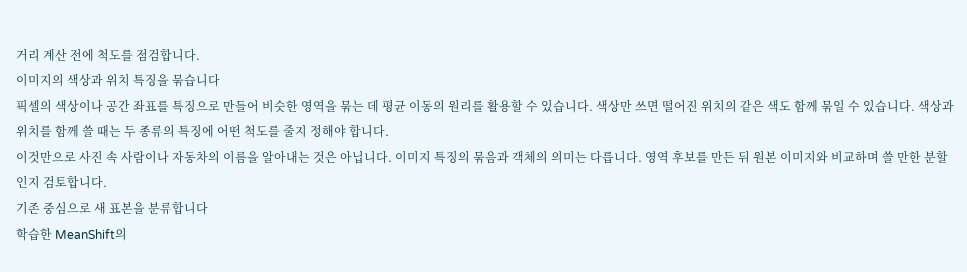거리 계산 전에 척도를 점검합니다.
이미지의 색상과 위치 특징을 묶습니다
픽셀의 색상이나 공간 좌표를 특징으로 만들어 비슷한 영역을 묶는 데 평균 이동의 원리를 활용할 수 있습니다. 색상만 쓰면 떨어진 위치의 같은 색도 함께 묶일 수 있습니다. 색상과 위치를 함께 쓸 때는 두 종류의 특징에 어떤 척도를 줄지 정해야 합니다.
이것만으로 사진 속 사람이나 자동차의 이름을 알아내는 것은 아닙니다. 이미지 특징의 묶음과 객체의 의미는 다릅니다. 영역 후보를 만든 뒤 원본 이미지와 비교하며 쓸 만한 분할인지 검토합니다.
기존 중심으로 새 표본을 분류합니다
학습한 MeanShift의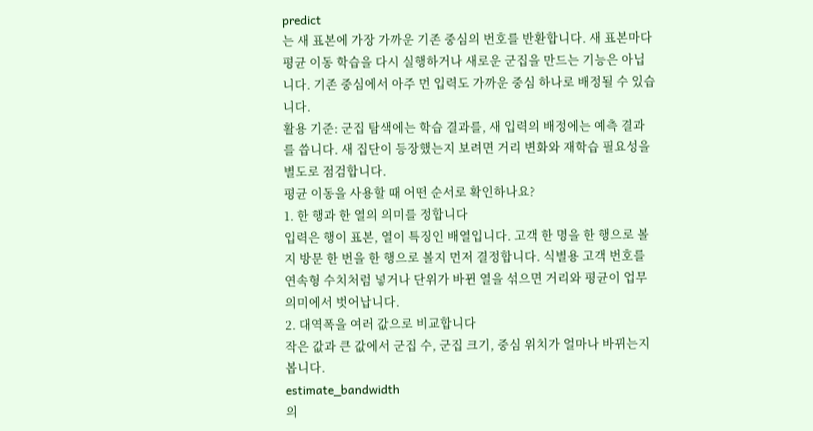predict
는 새 표본에 가장 가까운 기존 중심의 번호를 반환합니다. 새 표본마다 평균 이동 학습을 다시 실행하거나 새로운 군집을 만드는 기능은 아닙니다. 기존 중심에서 아주 먼 입력도 가까운 중심 하나로 배정될 수 있습니다.
활용 기준: 군집 탐색에는 학습 결과를, 새 입력의 배정에는 예측 결과를 씁니다. 새 집단이 등장했는지 보려면 거리 변화와 재학습 필요성을 별도로 점검합니다.
평균 이동을 사용할 때 어떤 순서로 확인하나요?
1. 한 행과 한 열의 의미를 정합니다
입력은 행이 표본, 열이 특징인 배열입니다. 고객 한 명을 한 행으로 볼지 방문 한 번을 한 행으로 볼지 먼저 결정합니다. 식별용 고객 번호를 연속형 수치처럼 넣거나 단위가 바뀐 열을 섞으면 거리와 평균이 업무 의미에서 벗어납니다.
2. 대역폭을 여러 값으로 비교합니다
작은 값과 큰 값에서 군집 수, 군집 크기, 중심 위치가 얼마나 바뀌는지 봅니다.
estimate_bandwidth
의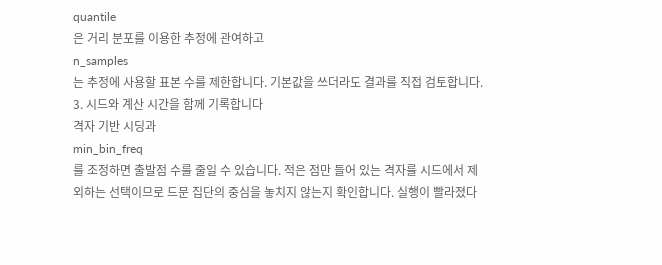quantile
은 거리 분포를 이용한 추정에 관여하고
n_samples
는 추정에 사용할 표본 수를 제한합니다. 기본값을 쓰더라도 결과를 직접 검토합니다.
3. 시드와 계산 시간을 함께 기록합니다
격자 기반 시딩과
min_bin_freq
를 조정하면 출발점 수를 줄일 수 있습니다. 적은 점만 들어 있는 격자를 시드에서 제외하는 선택이므로 드문 집단의 중심을 놓치지 않는지 확인합니다. 실행이 빨라졌다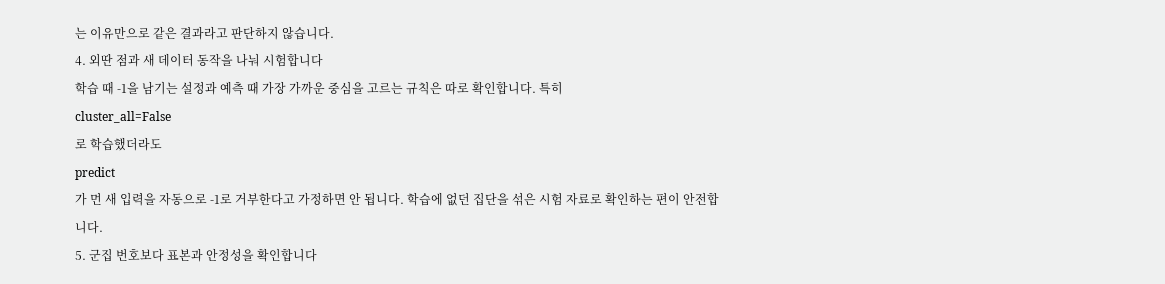는 이유만으로 같은 결과라고 판단하지 않습니다.
4. 외딴 점과 새 데이터 동작을 나눠 시험합니다
학습 때 -1을 남기는 설정과 예측 때 가장 가까운 중심을 고르는 규칙은 따로 확인합니다. 특히
cluster_all=False
로 학습했더라도
predict
가 먼 새 입력을 자동으로 -1로 거부한다고 가정하면 안 됩니다. 학습에 없던 집단을 섞은 시험 자료로 확인하는 편이 안전합니다.
5. 군집 번호보다 표본과 안정성을 확인합니다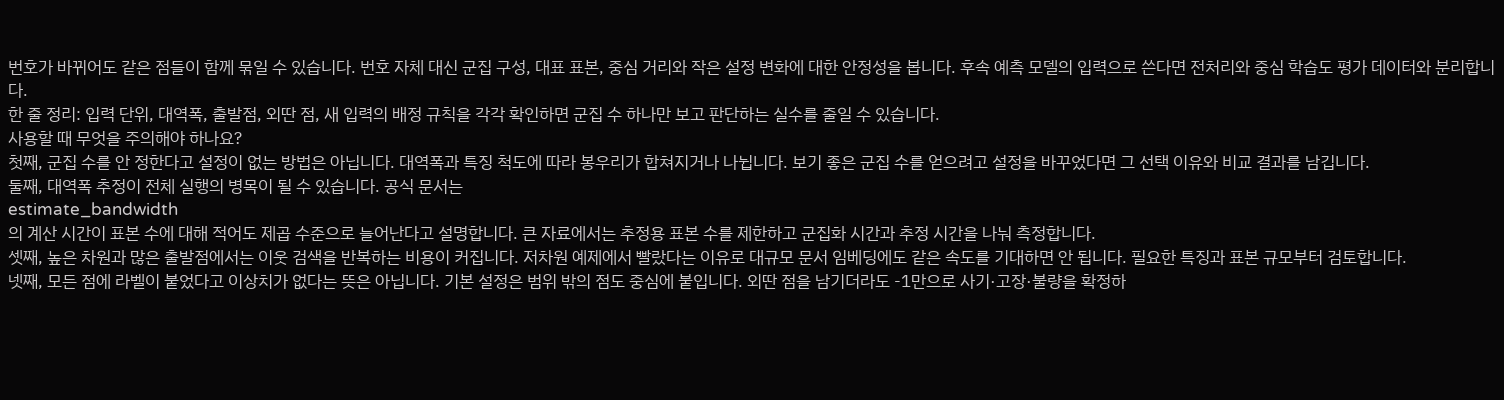번호가 바뀌어도 같은 점들이 함께 묶일 수 있습니다. 번호 자체 대신 군집 구성, 대표 표본, 중심 거리와 작은 설정 변화에 대한 안정성을 봅니다. 후속 예측 모델의 입력으로 쓴다면 전처리와 중심 학습도 평가 데이터와 분리합니다.
한 줄 정리: 입력 단위, 대역폭, 출발점, 외딴 점, 새 입력의 배정 규칙을 각각 확인하면 군집 수 하나만 보고 판단하는 실수를 줄일 수 있습니다.
사용할 때 무엇을 주의해야 하나요?
첫째, 군집 수를 안 정한다고 설정이 없는 방법은 아닙니다. 대역폭과 특징 척도에 따라 봉우리가 합쳐지거나 나뉩니다. 보기 좋은 군집 수를 얻으려고 설정을 바꾸었다면 그 선택 이유와 비교 결과를 남깁니다.
둘째, 대역폭 추정이 전체 실행의 병목이 될 수 있습니다. 공식 문서는
estimate_bandwidth
의 계산 시간이 표본 수에 대해 적어도 제곱 수준으로 늘어난다고 설명합니다. 큰 자료에서는 추정용 표본 수를 제한하고 군집화 시간과 추정 시간을 나눠 측정합니다.
셋째, 높은 차원과 많은 출발점에서는 이웃 검색을 반복하는 비용이 커집니다. 저차원 예제에서 빨랐다는 이유로 대규모 문서 임베딩에도 같은 속도를 기대하면 안 됩니다. 필요한 특징과 표본 규모부터 검토합니다.
넷째, 모든 점에 라벨이 붙었다고 이상치가 없다는 뜻은 아닙니다. 기본 설정은 범위 밖의 점도 중심에 붙입니다. 외딴 점을 남기더라도 -1만으로 사기·고장·불량을 확정하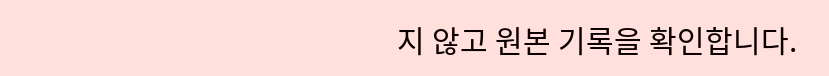지 않고 원본 기록을 확인합니다.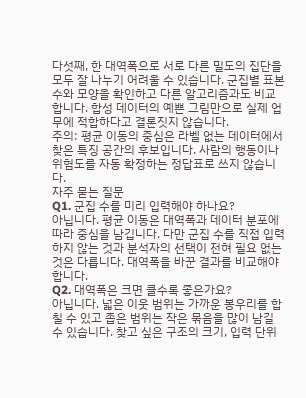다섯째, 한 대역폭으로 서로 다른 밀도의 집단을 모두 잘 나누기 어려울 수 있습니다. 군집별 표본 수와 모양을 확인하고 다른 알고리즘과도 비교합니다. 합성 데이터의 예쁜 그림만으로 실제 업무에 적합하다고 결론짓지 않습니다.
주의: 평균 이동의 중심은 라벨 없는 데이터에서 찾은 특징 공간의 후보입니다. 사람의 행동이나 위험도를 자동 확정하는 정답표로 쓰지 않습니다.
자주 묻는 질문
Q1. 군집 수를 미리 입력해야 하나요?
아닙니다. 평균 이동은 대역폭과 데이터 분포에 따라 중심을 남깁니다. 다만 군집 수를 직접 입력하지 않는 것과 분석자의 선택이 전혀 필요 없는 것은 다릅니다. 대역폭을 바꾼 결과를 비교해야 합니다.
Q2. 대역폭은 크면 클수록 좋은가요?
아닙니다. 넓은 이웃 범위는 가까운 봉우리를 합칠 수 있고 좁은 범위는 작은 묶음을 많이 남길 수 있습니다. 찾고 싶은 구조의 크기, 입력 단위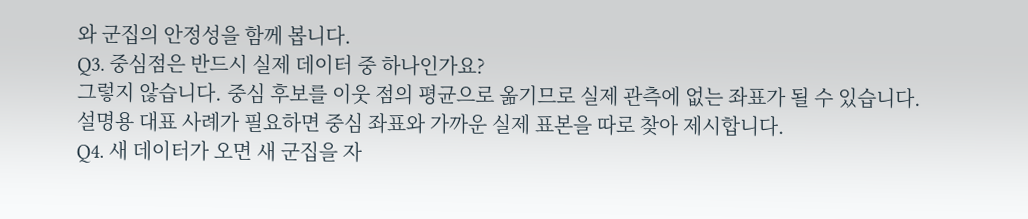와 군집의 안정성을 함께 봅니다.
Q3. 중심점은 반드시 실제 데이터 중 하나인가요?
그렇지 않습니다. 중심 후보를 이웃 점의 평균으로 옮기므로 실제 관측에 없는 좌표가 될 수 있습니다. 설명용 대표 사례가 필요하면 중심 좌표와 가까운 실제 표본을 따로 찾아 제시합니다.
Q4. 새 데이터가 오면 새 군집을 자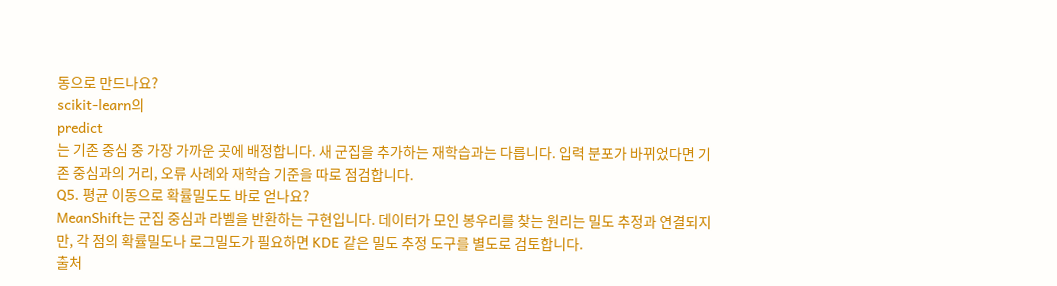동으로 만드나요?
scikit-learn의
predict
는 기존 중심 중 가장 가까운 곳에 배정합니다. 새 군집을 추가하는 재학습과는 다릅니다. 입력 분포가 바뀌었다면 기존 중심과의 거리, 오류 사례와 재학습 기준을 따로 점검합니다.
Q5. 평균 이동으로 확률밀도도 바로 얻나요?
MeanShift는 군집 중심과 라벨을 반환하는 구현입니다. 데이터가 모인 봉우리를 찾는 원리는 밀도 추정과 연결되지만, 각 점의 확률밀도나 로그밀도가 필요하면 KDE 같은 밀도 추정 도구를 별도로 검토합니다.
출처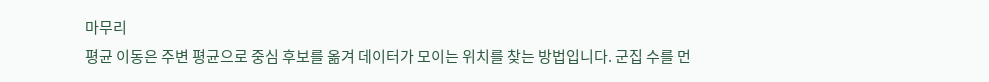마무리
평균 이동은 주변 평균으로 중심 후보를 옮겨 데이터가 모이는 위치를 찾는 방법입니다. 군집 수를 먼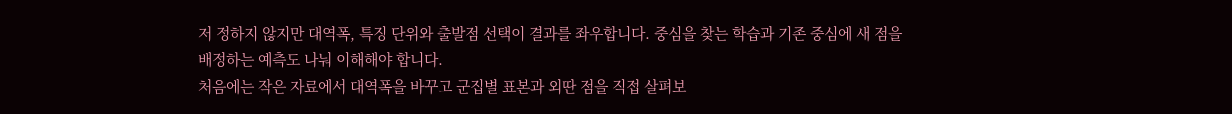저 정하지 않지만 대역폭, 특징 단위와 출발점 선택이 결과를 좌우합니다. 중심을 찾는 학습과 기존 중심에 새 점을 배정하는 예측도 나눠 이해해야 합니다.
처음에는 작은 자료에서 대역폭을 바꾸고 군집별 표본과 외딴 점을 직접 살펴보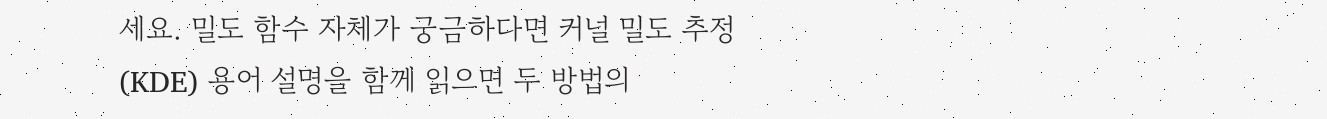세요. 밀도 함수 자체가 궁금하다면 커널 밀도 추정(KDE) 용어 설명을 함께 읽으면 두 방법의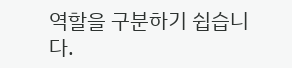역할을 구분하기 쉽습니다.